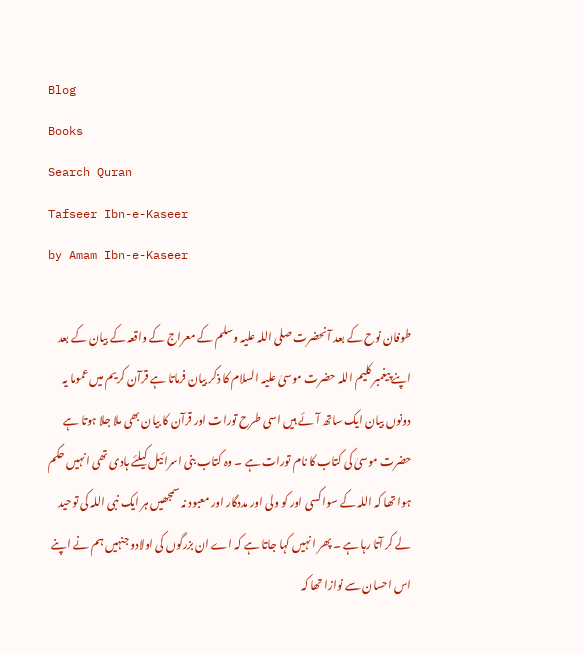Blog
Books
Search Quran
Tafseer Ibn-e-Kaseer
by Amam Ibn-e-Kaseer

طوفان نوح کے بعد آنحضرت صلی اللہ علیہ وسلم کے معراج کے واقعہ کے بیان کے بعد اپنے پیغمبر کلیم اللہ حضرت موسیٰ علیہ السلام کا ذکر بیان فرماتا ہے قرآن کریم میں عموما یہ دونوں بیان ایک ساتھ آئے ہیں اسی طرح تورات اور قرآن کا بیان بھی ملا جلا ہوتا ہے حضرت موسیٰ کی کتاب کا نام تورات ہے ۔ وہ کتاب بنی اسرائیل کیلئے ہادی تھی انہیں حکم ہوا تھا کہ اللہ کے سوا کسی اور کو ولی اور مددگار اور معبود نہ سمجھیں ہر ایک نبی اللہ کی توحید لے کر آتا رہا ہے ۔ پھر انہیں کہا جاتا ہے کہ اے ان بزرگوں کی اولادو جنہیں ہم نے اپنے اس احسان سے نوازا تھا کہ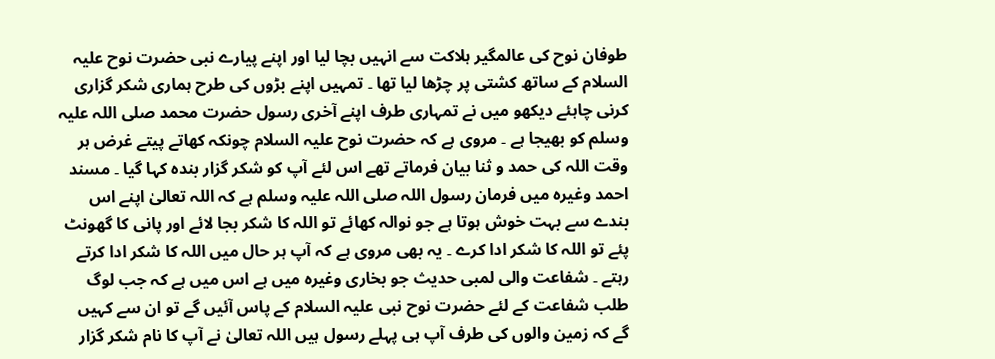طوفان نوح کی عالمگیر ہلاکت سے انہیں بچا لیا اور اپنے پیارے نبی حضرت نوح علیہ السلام کے ساتھ کشتی پر چڑھا لیا تھا ۔ تمہیں اپنے بڑوں کی طرح ہماری شکر گزاری کرنی چاہئے دیکھو میں نے تمہاری طرف اپنے آخری رسول حضرت محمد صلی اللہ علیہ وسلم کو بھیجا ہے ۔ مروی ہے کہ حضرت نوح علیہ السلام چونکہ کھاتے پیتے غرض ہر وقت اللہ کی حمد و ثنا بیان فرماتے تھے اس لئے آپ کو شکر گزار بندہ کہا گیا ۔ مسند احمد وغیرہ میں فرمان رسول اللہ صلی اللہ علیہ وسلم ہے کہ اللہ تعالیٰ اپنے اس بندے سے بہت خوش ہوتا ہے جو نوالہ کھائے تو اللہ کا شکر بجا لائے اور پانی کا گھونٹ پئے تو اللہ کا شکر ادا کرے ۔ یہ بھی مروی ہے کہ آپ ہر حال میں اللہ کا شکر ادا کرتے رہتے ۔ شفاعت والی لمبی حدیث جو بخاری وغیرہ میں ہے اس میں ہے کہ جب لوگ طلب شفاعت کے لئے حضرت نوح نبی علیہ السلام کے پاس آئیں گے تو ان سے کہیں گے کہ زمین والوں کی طرف آپ ہی پہلے رسول ہیں اللہ تعالیٰ نے آپ کا نام شکر گزار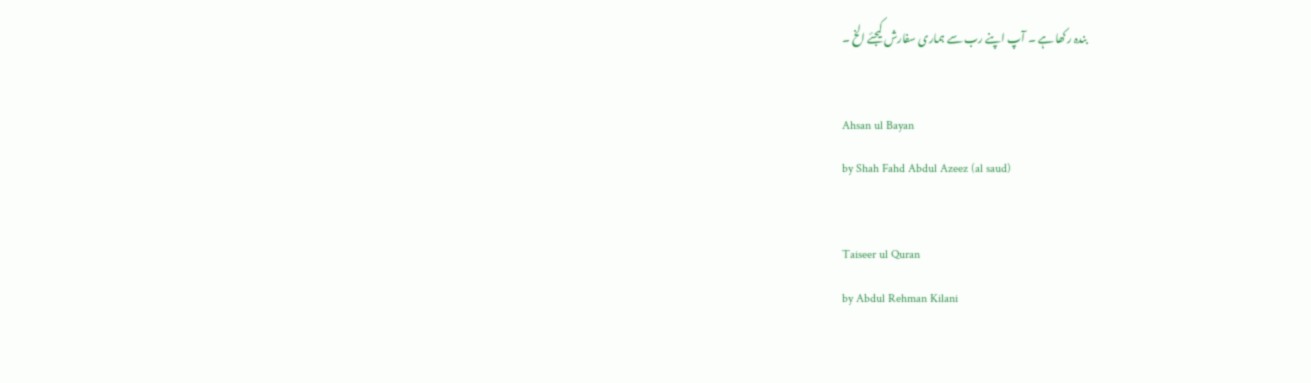بندہ رکھا ہے ۔ آپ اپنے رب سے ہماری سفارش کیجئے الخ ۔

Ahsan ul Bayan
by Shah Fahd Abdul Azeez (al saud)

Taiseer ul Quran
by Abdul Rehman Kilani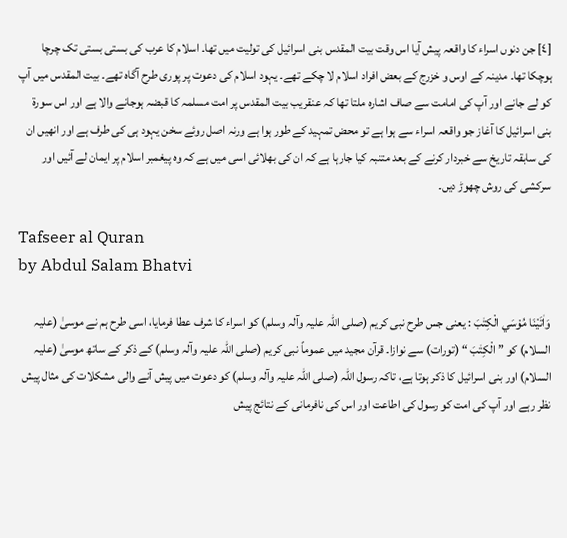[٤] جن دنوں اسراء کا واقعہ پیش آیا اس وقت بیت المقدس بنی اسرائیل کی تولیت میں تھا۔ اسلام کا عرب کی بستی بستی تک چرچا ہوچکا تھا۔ مدینہ کے اوس و خزرج کے بعض افراد اسلام لا چکے تھے۔ یہود اسلام کی دعوت پر پوری طرح آگاہ تھے۔ بیت المقدس میں آپ کو لے جانے اور آپ کی امامت سے صاف اشارہ ملتا تھا کہ عنقریب بیت المقدس پر امت مسلمہ کا قبضہ ہوجانے والا ہے اور اس سورة بنی اسرائیل کا آغاز جو واقعہ اسراء سے ہوا ہے تو محض تمہید کے طور ہوا ہے ورنہ اصل روئے سخن یہود ہی کی طرف ہے اور انھیں ان کی سابقہ تاریخ سے خبردار کرنے کے بعد متنبہ کیا جارہا ہے کہ ان کی بھلائی اسی میں ہے کہ وہ پیغمبر اسلام پر ایمان لے آئیں اور سرکشی کی روش چھوڑ دیں۔

Tafseer al Quran
by Abdul Salam Bhatvi

وَاٰتَيْنَا مُوْسَي الْكِتٰبَ : یعنی جس طرح نبی کریم (صلی اللہ علیہ وآلہ وسلم) کو اسراء کا شرف عطا فرمایا، اسی طرح ہم نے موسیٰ (علیہ السلام) کو ” الْكِتٰبَ “ (تورات) سے نوازا۔ قرآن مجید میں عموماً نبی کریم (صلی اللہ علیہ وآلہ وسلم) کے ذکر کے ساتھ موسیٰ (علیہ السلام) اور بنی اسرائیل کا ذکر ہوتا ہے، تاکہ رسول اللہ (صلی اللہ علیہ وآلہ وسلم) کو دعوت میں پیش آنے والی مشکلات کی مثال پیش نظر رہے اور آپ کی امت کو رسول کی اطاعت اور اس کی نافرمانی کے نتائج پیش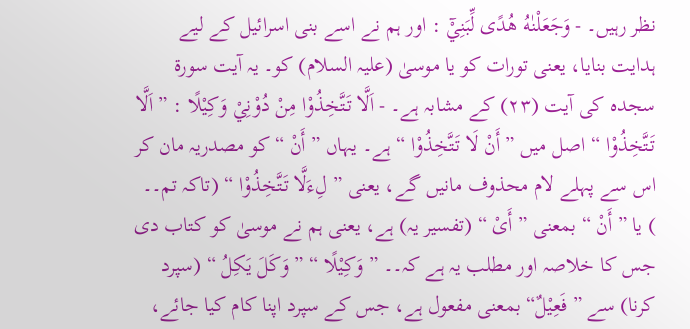نظر رہیں۔ - وَجَعَلْنٰهُ هُدًى لِّبَنِيْٓ : اور ہم نے اسے بنی اسرائیل کے لیے ہدایت بنایا، یعنی تورات کو یا موسیٰ (علیہ السلام) کو۔ یہ آیت سورة سجدہ کی آیت (٢٣) کے مشابہ ہے۔ - اَلَّا تَتَّخِذُوْا مِنْ دُوْنِيْ وَكِيْلًا : ” اَلَّا تَتَّخِذُوْا “ اصل میں ” أَنْ لَا تَتَّخِذُوْا “ ہے۔ یہاں ” أَنْ “ کو مصدریہ مان کر اس سے پہلے لام محذوف مانیں گے، یعنی ” لِءَلَّا تَتَّخِذُوْا “ (تاکہ تم۔۔ ) یا ” أَنْ “ بمعنی ” أَیْ “ (تفسیر یہ) ہے، یعنی ہم نے موسیٰ کو کتاب دی جس کا خلاصہ اور مطلب یہ ہے کہ۔۔ ” وَكِيْلًا “ ” وَکَلَ یَکِلُ “ (سپرد کرنا) سے ” فَعِیْلٌ“ بمعنی مفعول ہے، جس کے سپرد اپنا کام کیا جائے،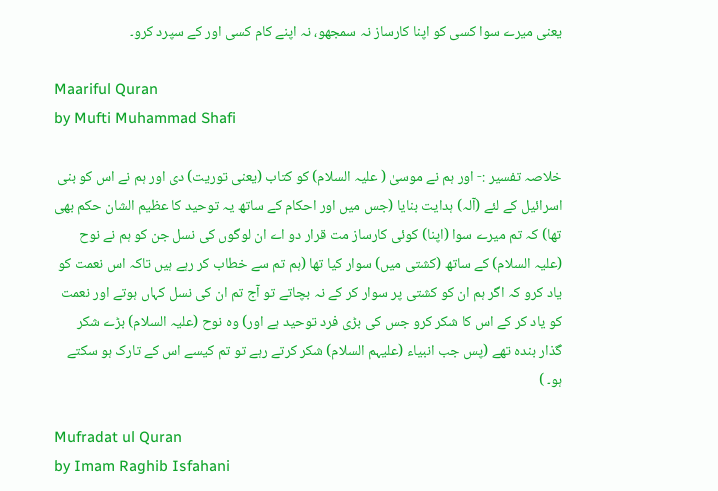یعنی میرے سوا کسی کو اپنا کارساز نہ سمجھو، نہ اپنے کام کسی اور کے سپرد کرو۔

Maariful Quran
by Mufti Muhammad Shafi

خلاصہ تفسیر :- اور ہم نے موسیٰ ( علیہ السلام) کو کتاب (یعنی توریت) دی اور ہم نے اس کو بنی اسرائیل کے لئے (آلہ) ہدایت بنایا (جس میں اور احکام کے ساتھ یہ توحید کا عظیم الشان حکم بھی تھا) کہ تم میرے سوا (اپنا) کوئی کارساز مت قرار دو اے ان لوگوں کی نسل جن کو ہم نے نوح (علیہ السلام) کے ساتھ (کشتی میں) سوار کیا تھا (ہم تم سے خطاب کر رہے ہیں تاکہ اس نعمت کو یاد کرو کہ اگر ہم ان کو کشتی پر سوار کر کے نہ بچاتے تو آج تم ان کی نسل کہاں ہوتے اور نعمت کو یاد کر کے اس کا شکر کرو جس کی بڑی فرد توحید ہے اور) وہ نوح (علیہ السلام) بڑے شکر گذار بندہ تھے (پس جب انبیاء (علیہم السلام) شکر کرتے رہے تو تم کیسے اس کے تارک ہو سکتے ہو۔ )

Mufradat ul Quran
by Imam Raghib Isfahani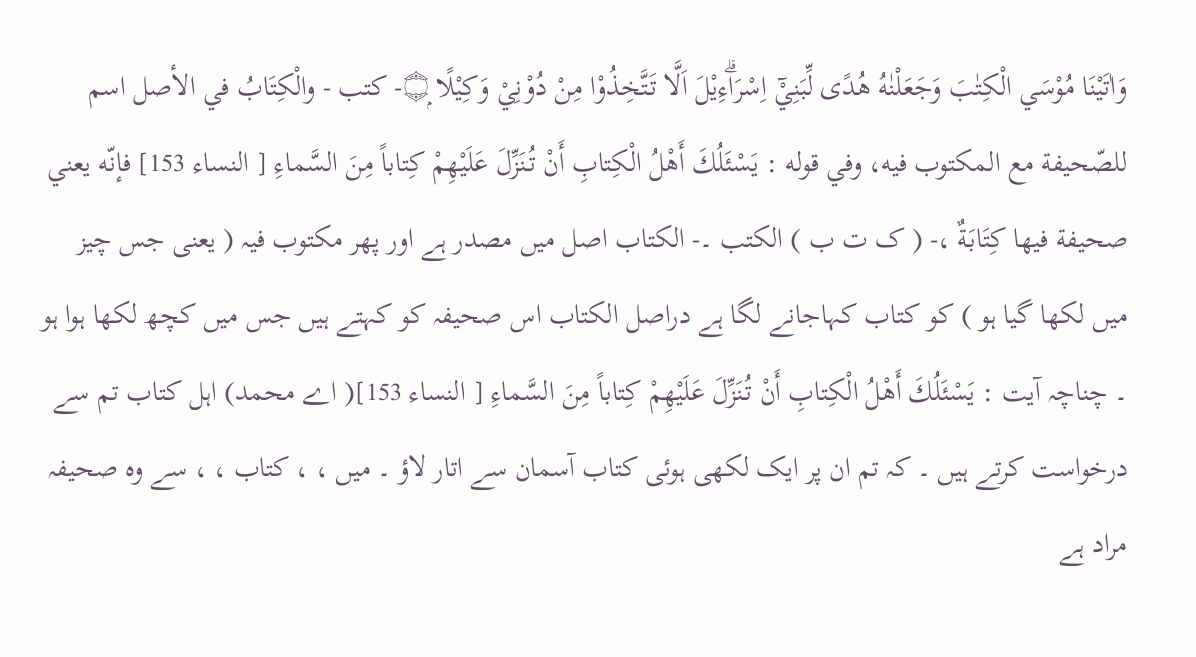وَاٰتَيْنَا مُوْسَي الْكِتٰبَ وَجَعَلْنٰهُ هُدًى لِّبَنِيْٓ اِسْرَاۗءِيْلَ اَلَّا تَتَّخِذُوْا مِنْ دُوْنِيْ وَكِيْلًا ۝ۭ- كتب - والْكِتَابُ في الأصل اسم للصّحيفة مع المکتوب فيه، وفي قوله : يَسْئَلُكَ أَهْلُ الْكِتابِ أَنْ تُنَزِّلَ عَلَيْهِمْ كِتاباً مِنَ السَّماءِ [ النساء 153] فإنّه يعني صحیفة فيها كِتَابَةٌ ،- ( ک ت ب ) الکتب ۔- الکتاب اصل میں مصدر ہے اور پھر مکتوب فیہ ( یعنی جس چیز میں لکھا گیا ہو ) کو کتاب کہاجانے لگا ہے دراصل الکتاب اس صحیفہ کو کہتے ہیں جس میں کچھ لکھا ہوا ہو ۔ چناچہ آیت : يَسْئَلُكَ أَهْلُ الْكِتابِ أَنْ تُنَزِّلَ عَلَيْهِمْ كِتاباً مِنَ السَّماءِ [ النساء 153]( اے محمد) اہل کتاب تم سے درخواست کرتے ہیں ۔ کہ تم ان پر ایک لکھی ہوئی کتاب آسمان سے اتار لاؤ ۔ میں ، ، کتاب ، ، سے وہ صحیفہ مراد ہے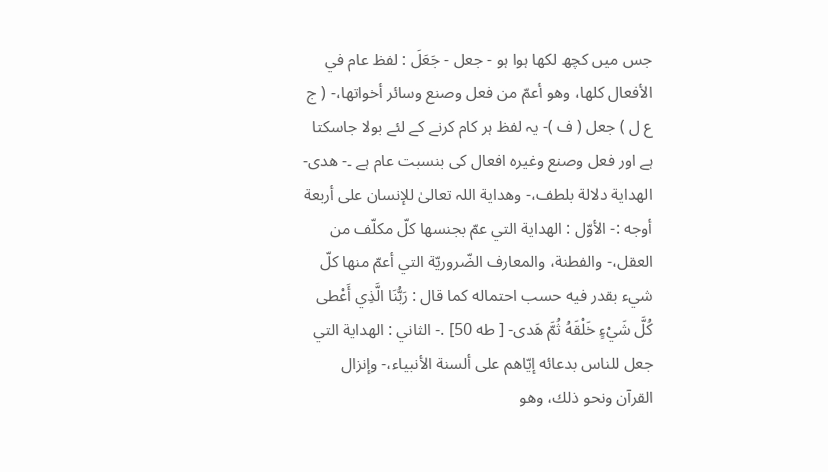جس میں کچھ لکھا ہوا ہو - جعل - جَعَلَ : لفظ عام في الأفعال کلها، وهو أعمّ من فعل وصنع وسائر أخواتها،- ( ج ع ل ) جعل ( ف )- یہ لفظ ہر کام کرنے کے لئے بولا جاسکتا ہے اور فعل وصنع وغیرہ افعال کی بنسبت عام ہے ۔- هدى- الهداية دلالة بلطف،- وهداية اللہ تعالیٰ للإنسان علی أربعة أوجه :- الأوّل : الهداية التي عمّ بجنسها كلّ مكلّف من العقل،- والفطنة، والمعارف الضّروريّة التي أعمّ منها كلّ شيء بقدر فيه حسب احتماله كما قال : رَبُّنَا الَّذِي أَعْطى كُلَّ شَيْءٍ خَلْقَهُ ثُمَّ هَدى- [ طه 50] .- الثاني : الهداية التي جعل للناس بدعائه إيّاهم علی ألسنة الأنبیاء،- وإنزال القرآن ونحو ذلك، وهو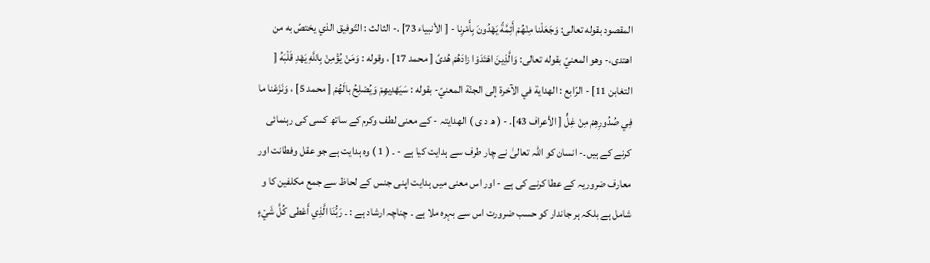المقصود بقوله تعالی: وَجَعَلْنا مِنْهُمْ أَئِمَّةً يَهْدُونَ بِأَمْرِنا - [ الأنبیاء 73] .- الثالث : التّوفیق الذي يختصّ به من اهتدی،- وهو المعنيّ بقوله تعالی: وَالَّذِينَ اهْتَدَوْا زادَهُمْ هُدىً [ محمد 17] ، وقوله : وَمَنْ يُؤْمِنْ بِاللَّهِ يَهْدِ قَلْبَهُ [ التغابن 11] - الرّابع : الهداية في الآخرة إلى الجنّة المعنيّ- بقوله : سَيَهْدِيهِمْ وَيُصْلِحُ بالَهُمْ [ محمد 5] ، وَنَزَعْنا ما فِي صُدُورِهِمْ مِنْ غِلٍّ [ الأعراف 43]. - ( ھ د ی ) الھدایتہ - کے معنی لطف وکرم کے ساتھ کسی کی رہنمائی کرنے کے ہیں۔- انسان کو اللہ تعالیٰ نے چار طرف سے ہدایت کیا ہے - ۔ ( 1 ) وہ ہدایت ہے جو عقل وفطانت اور معارف ضروریہ کے عطا کرنے کی ہے - اور اس معنی میں ہدایت اپنی جنس کے لحاظ سے جمع مکلفین کا و شامل ہے بلکہ ہر جاندار کو حسب ضرورت اس سے بہرہ ملا ہے ۔ چناچہ ارشاد ہے : ۔ رَبُّنَا الَّذِي أَعْطى كُلَّ شَيْءٍ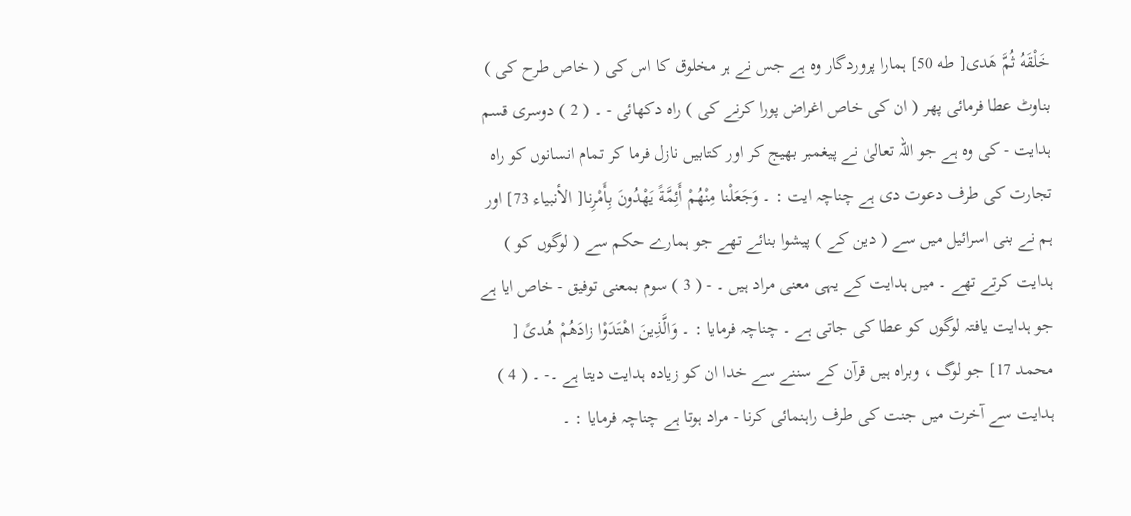خَلْقَهُ ثُمَّ هَدى[ طه 50] ہمارا پروردگار وہ ہے جس نے ہر مخلوق کا اس کی ( خاص طرح کی ) بناوٹ عطا فرمائی پھر ( ان کی خاص اغراض پورا کرنے کی ) راہ دکھائی - ۔ ( 2 ) دوسری قسم ہدایت - کی وہ ہے جو اللہ تعالیٰ نے پیغمبر بھیج کر اور کتابیں نازل فرما کر تمام انسانوں کو راہ تجارت کی طرف دعوت دی ہے چناچہ ایت : ۔ وَجَعَلْنا مِنْهُمْ أَئِمَّةً يَهْدُونَ بِأَمْرِنا[ الأنبیاء 73] اور ہم نے بنی اسرائیل میں سے ( دین کے ) پیشوا بنائے تھے جو ہمارے حکم سے ( لوگوں کو ) ہدایت کرتے تھے ۔ میں ہدایت کے یہی معنی مراد ہیں ۔ - ( 3 ) سوم بمعنی توفیق - خاص ایا ہے جو ہدایت یافتہ لوگوں کو عطا کی جاتی ہے ۔ چناچہ فرمایا : ۔ وَالَّذِينَ اهْتَدَوْا زادَهُمْ هُدىً [ محمد 17] جو لوگ ، وبراہ ہیں قرآن کے سننے سے خدا ان کو زیادہ ہدایت دیتا ہے ۔- ۔ ( 4 ) ہدایت سے آخرت میں جنت کی طرف راہنمائی کرنا - مراد ہوتا ہے چناچہ فرمایا : ۔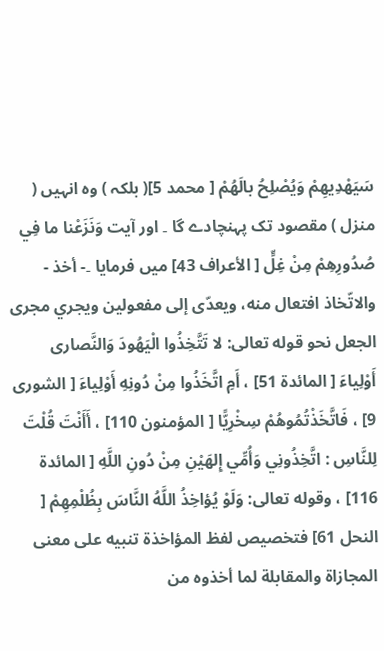سَيَهْدِيهِمْ وَيُصْلِحُ بالَهُمْ [ محمد 5]( بلکہ ) وہ انہیں ( منزل ) مقصود تک پہنچادے گا ۔ اور آیت وَنَزَعْنا ما فِي صُدُورِهِمْ مِنْ غِلٍّ [ الأعراف 43] میں فرمایا ۔- أخذ - والاتّخاذ افتعال منه، ويعدّى إلى مفعولین ويجري مجری الجعل نحو قوله تعالی: لا تَتَّخِذُوا الْيَهُودَ وَالنَّصاری أَوْلِياءَ [ المائدة 51] ، أَمِ اتَّخَذُوا مِنْ دُونِهِ أَوْلِياءَ [ الشوری 9] ، فَاتَّخَذْتُمُوهُمْ سِخْرِيًّا [ المؤمنون 110] ، أَأَنْتَ قُلْتَ لِلنَّاسِ : اتَّخِذُونِي وَأُمِّي إِلهَيْنِ مِنْ دُونِ اللَّهِ [ المائدة 116] ، وقوله تعالی: وَلَوْ يُؤاخِذُ اللَّهُ النَّاسَ بِظُلْمِهِمْ [ النحل 61] فتخصیص لفظ المؤاخذة تنبيه علی معنی المجازاة والمقابلة لما أخذوه من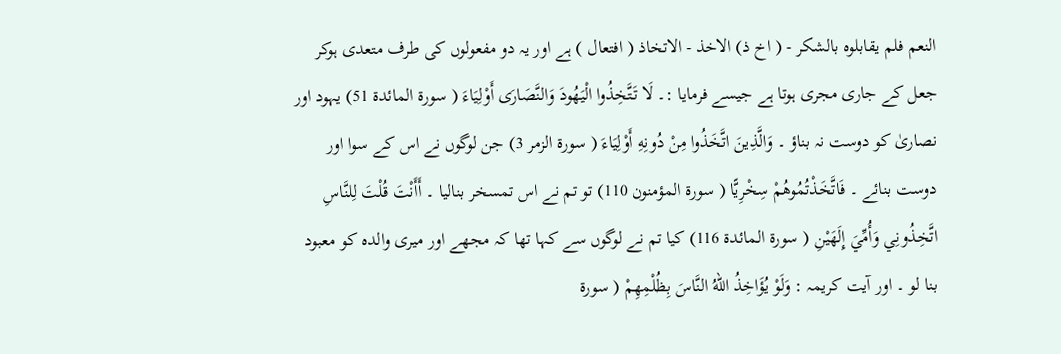النعم فلم يقابلوه بالشکر - ( اخ ذ) الاخذ - الاتخاذ ( افتعال ) ہے اور یہ دو مفعولوں کی طرف متعدی ہوکر جعل کے جاری مجری ہوتا ہے جیسے فرمایا :۔ لَا تَتَّخِذُوا الْيَهُودَ وَالنَّصَارَى أَوْلِيَاءَ ( سورة المائدة 51) یہود اور نصاریٰ کو دوست نہ بناؤ ۔ وَالَّذِينَ اتَّخَذُوا مِنْ دُونِهِ أَوْلِيَاءَ ( سورة الزمر 3) جن لوگوں نے اس کے سوا اور دوست بنائے ۔ فَاتَّخَذْتُمُوهُمْ سِخْرِيًّا ( سورة المؤمنون 110) تو تم نے اس تمسخر بنالیا ۔ أَأَنْتَ قُلْتَ لِلنَّاسِ اتَّخِذُونِي وَأُمِّيَ إِلَهَيْنِ ( سورة المائدة 116) کیا تم نے لوگوں سے کہا تھا کہ مجھے اور میری والدہ کو معبود بنا لو ۔ اور آیت کریمہ : وَلَوْ يُؤَاخِذُ اللهُ النَّاسَ بِظُلْمِهِمْ ( سورة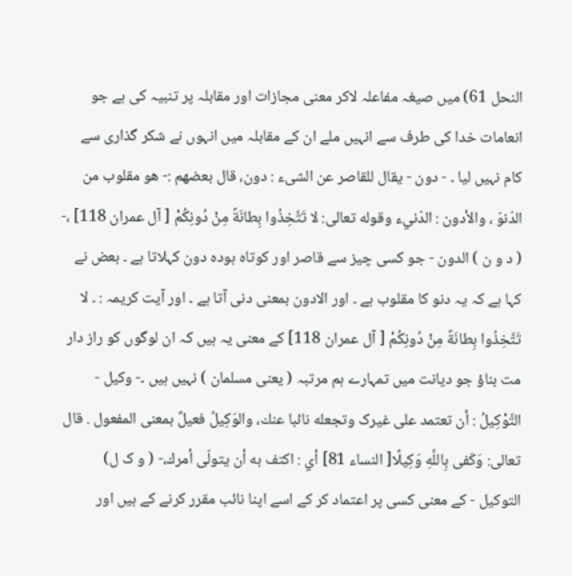النحل 61) میں صیغہ مفاعلہ لاکر معنی مجازات اور مقابلہ پر تنبیہ کی ہے جو انعامات خدا کی طرف سے انہیں ملے ان کے مقابلہ میں انہوں نے شکر گذاری سے کام نہیں لیا ۔ - دون - يقال للقاصر عن الشیء : دون، قال بعضهم :- هو مقلوب من الدّنوّ ، والأدون : الدّنيء وقوله تعالی: لا تَتَّخِذُوا بِطانَةً مِنْ دُونِكُمْ [ آل عمران 118] ،- ( د و ن ) الدون - جو کسی چیز سے قاصر اور کوتاہ ہودہ دون کہلاتا ہے ۔ بعض نے کہا ہے کہ یہ دنو کا مقلوب ہے ۔ اور الادون بمعنی دنی آتا ہے ۔ اور آیت کریمہ : ۔ لا تَتَّخِذُوا بِطانَةً مِنْ دُونِكُمْ [ آل عمران 118] کے معنی یہ ہیں کہ ان لوگوں کو راز دار مت بناؤ جو دیانت میں تمہارے ہم مرتبہ ( یعنی مسلمان ) نہیں ہیں ۔- وكيل - التَّوْكِيلُ : أن تعتمد علی غيرک وتجعله نائبا عنك، والوَكِيلُ فعیلٌ بمعنی المفعول . قال تعالی: وَكَفى بِاللَّهِ وَكِيلًا[ النساء 81] أي : اکتف به أن يتولّى أمرك،- ( و ک ل) التوکیل - کے معنی کسی پر اعتماد کر کے اسے اپنا نائب مقرر کرنے کے ہیں اور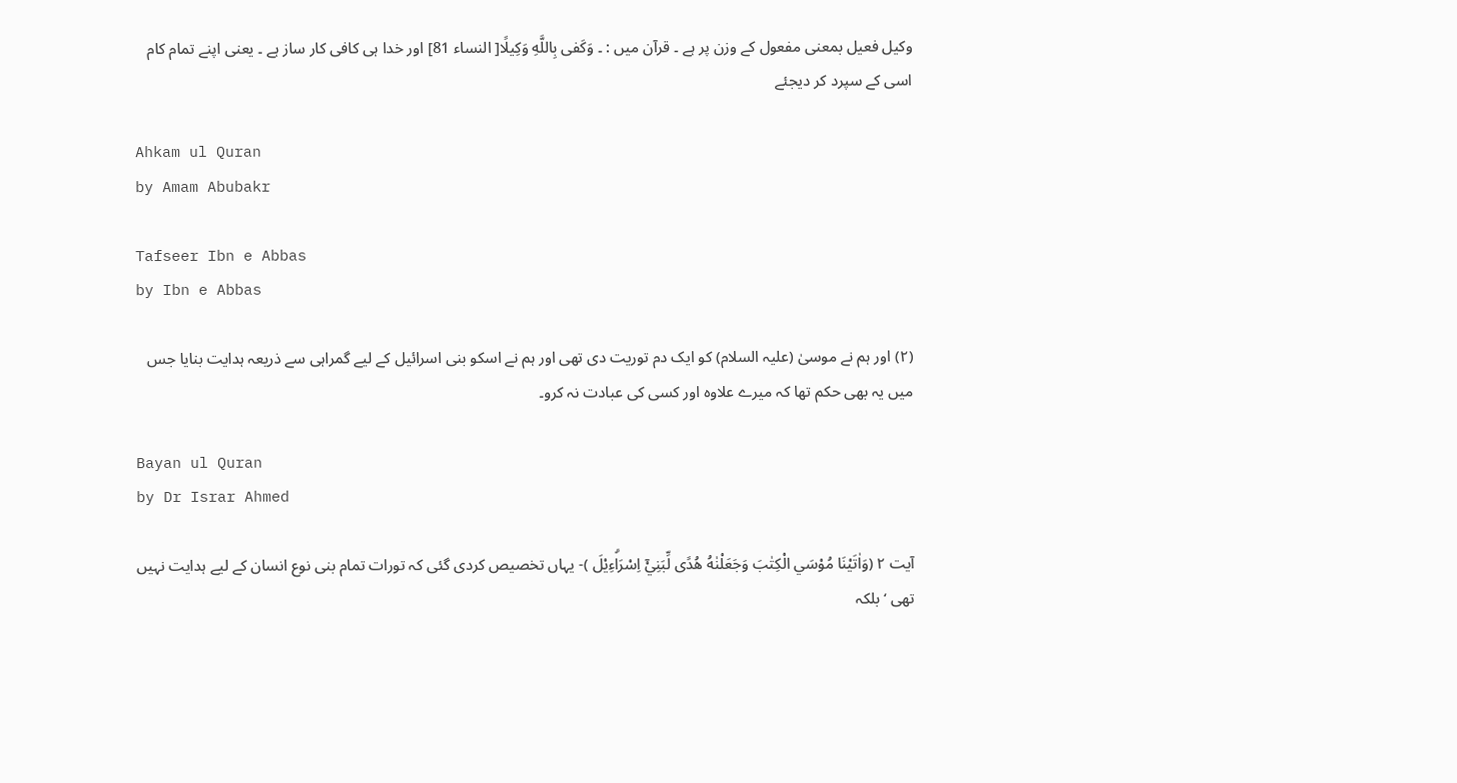وکیل فعیل بمعنی مفعول کے وزن پر ہے ۔ قرآن میں : ۔ وَكَفى بِاللَّهِ وَكِيلًا[ النساء 81] اور خدا ہی کافی کار ساز ہے ۔ یعنی اپنے تمام کام اسی کے سپرد کر دیجئے

Ahkam ul Quran
by Amam Abubakr

Tafseer Ibn e Abbas
by Ibn e Abbas

(٢) اور ہم نے موسیٰ (علیہ السلام) کو ایک دم توریت دی تھی اور ہم نے اسکو بنی اسرائیل کے لیے گمراہی سے ذریعہ ہدایت بنایا جس میں یہ بھی حکم تھا کہ میرے علاوہ اور کسی کی عبادت نہ کرو۔

Bayan ul Quran
by Dr Israr Ahmed

آیت ٢ (وَاٰتَيْنَا مُوْسَي الْكِتٰبَ وَجَعَلْنٰهُ هُدًى لِّبَنِيْٓ اِسْرَاۗءِيْلَ )- یہاں تخصیص کردی گئی کہ تورات تمام بنی نوع انسان کے لیے ہدایت نہیں تھی ‘ بلکہ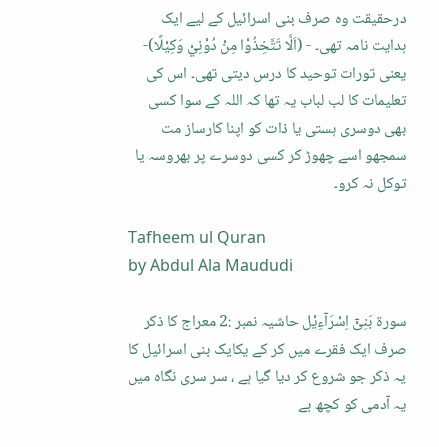درحقیقت وہ صرف بنی اسرائیل کے لیے ایک ہدایت نامہ تھی۔ - (اَلَّا تَتَّخِذُوْا مِنْ دُوْنِيْ وَكِيْلًا)- یعنی تورات توحید کا درس دیتی تھی۔ اس کی تعلیمات کا لب لباب یہ تھا کہ اللہ کے سوا کسی بھی دوسری ہستی یا ذات کو اپنا کارساز مت سمجھو اسے چھوڑ کر کسی دوسرے پر بھروسہ یا توکل نہ کرو۔

Tafheem ul Quran
by Abdul Ala Maududi

سورة بَنِیْۤ اِسْرَآءِیْل حاشیہ نمبر :2 معراج کا ذکر صرف ایک فقرے میں کر کے یکایک بنی اسرائیل کا یہ ذکر جو شروع کر دیا گیا ہے ، سر سری نگاہ میں یہ آدمی کو کچھ بے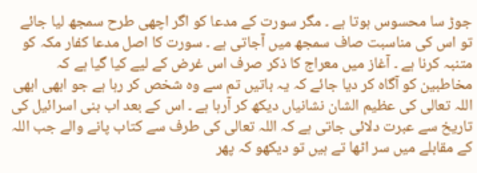جوڑ سا محسوس ہوتا ہے ۔ مگر سورت کے مدعا کو اگر اچھی طرح سمجھ لیا جائے تو اس کی مناسبت صاف سمجھ میں آجاتی ہے ۔ سورت کا اصل مدعا کفار مکہ کو متنبہ کرنا ہے ۔ آغاز میں معراج کا ذکر صرف اس غرض کے لیے کیا گیا ہے کہ مخاطبین کو آگاہ کر دیا جائے کہ یہ باتیں تم سے وہ شخص کر رہا ہے جو ابھی ابھی اللہ تعالی کی عظیم الشان نشانیاں دیکھ کر آرہا ہے ۔ اس کے بعد اب بنی اسرائیل کی تاریخ سے عبرت دلائی جاتی ہے کہ اللہ تعالی کی طرف سے کتاب پانے والے جب اللہ کے مقابلے میں سر اٹھا تے ہیں تو دیکھو کہ پھر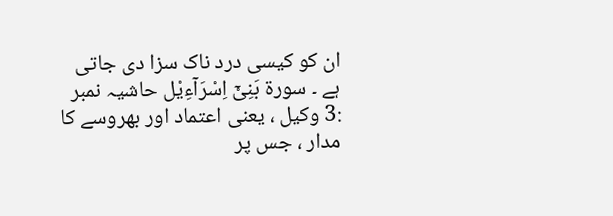ان کو کیسی درد ناک سزا دی جاتی ہے ۔ سورة بَنِیْۤ اِسْرَآءِیْل حاشیہ نمبر :3 وکیل ، یعنی اعتماد اور بھروسے کا مدار ، جس پر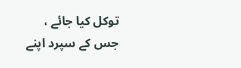توکل کیا جائے ، جس کے سپرد اپنے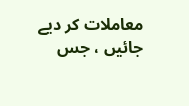معاملات کر دیے جائیں ، جس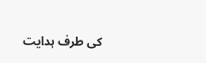کی طرف ہدایت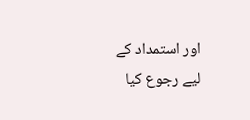اور استمداد کے لیے رجوع کیا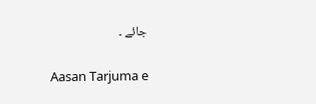جائے ۔

Aasan Tarjuma e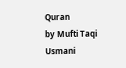Quran
by Mufti Taqi Usmani